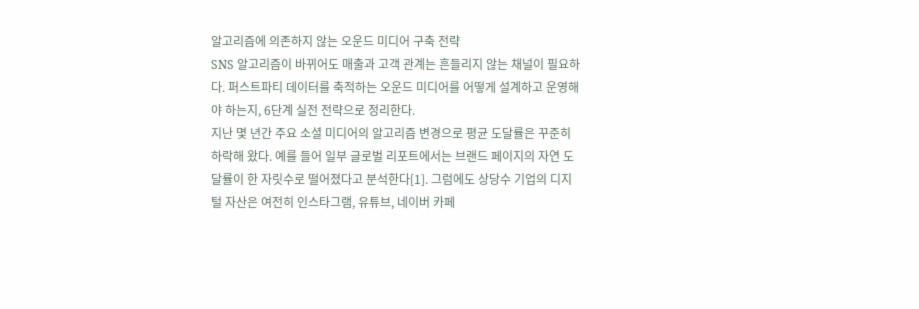알고리즘에 의존하지 않는 오운드 미디어 구축 전략
SNS 알고리즘이 바뀌어도 매출과 고객 관계는 흔들리지 않는 채널이 필요하다. 퍼스트파티 데이터를 축적하는 오운드 미디어를 어떻게 설계하고 운영해야 하는지, 6단계 실전 전략으로 정리한다.
지난 몇 년간 주요 소셜 미디어의 알고리즘 변경으로 평균 도달률은 꾸준히 하락해 왔다. 예를 들어 일부 글로벌 리포트에서는 브랜드 페이지의 자연 도달률이 한 자릿수로 떨어졌다고 분석한다[1]. 그럼에도 상당수 기업의 디지털 자산은 여전히 인스타그램, 유튜브, 네이버 카페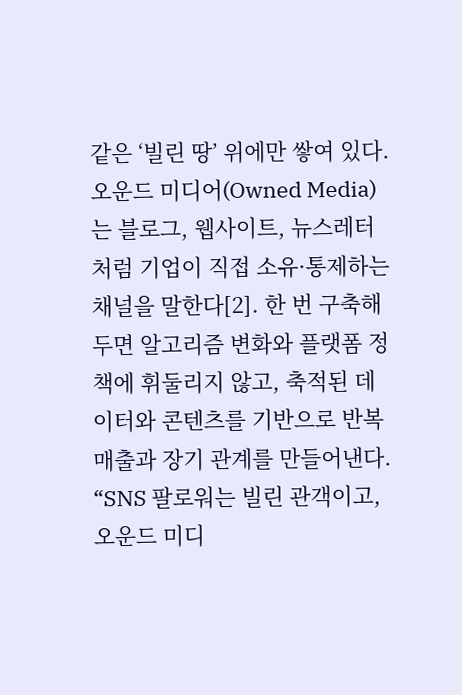같은 ‘빌린 땅’ 위에만 쌓여 있다.
오운드 미디어(Owned Media)는 블로그, 웹사이트, 뉴스레터처럼 기업이 직접 소유·통제하는 채널을 말한다[2]. 한 번 구축해두면 알고리즘 변화와 플랫폼 정책에 휘둘리지 않고, 축적된 데이터와 콘텐츠를 기반으로 반복 매출과 장기 관계를 만들어낸다.
“SNS 팔로워는 빌린 관객이고, 오운드 미디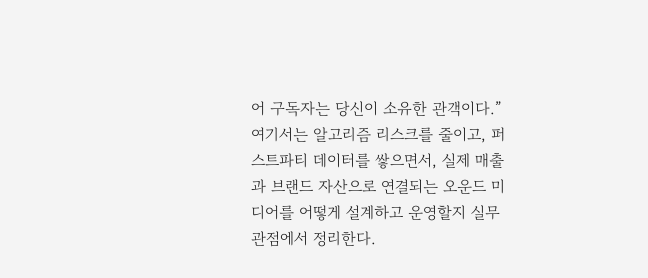어 구독자는 당신이 소유한 관객이다.”
여기서는 알고리즘 리스크를 줄이고, 퍼스트파티 데이터를 쌓으면서, 실제 매출과 브랜드 자산으로 연결되는 오운드 미디어를 어떻게 설계하고 운영할지 실무 관점에서 정리한다.